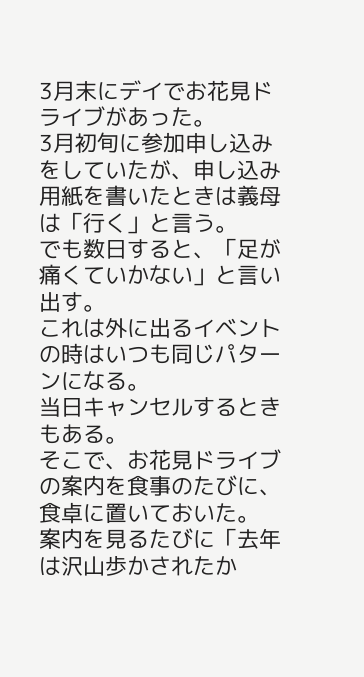3月末にデイでお花見ドライブがあった。
3月初旬に参加申し込みをしていたが、申し込み用紙を書いたときは義母は「行く」と言う。
でも数日すると、「足が痛くていかない」と言い出す。
これは外に出るイベントの時はいつも同じパターンになる。
当日キャンセルするときもある。
そこで、お花見ドライブの案内を食事のたびに、食卓に置いておいた。
案内を見るたびに「去年は沢山歩かされたか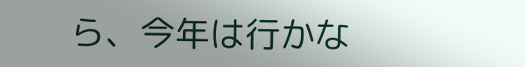ら、今年は行かな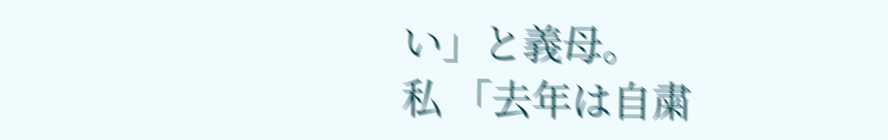い」と義母。
私 「去年は自粛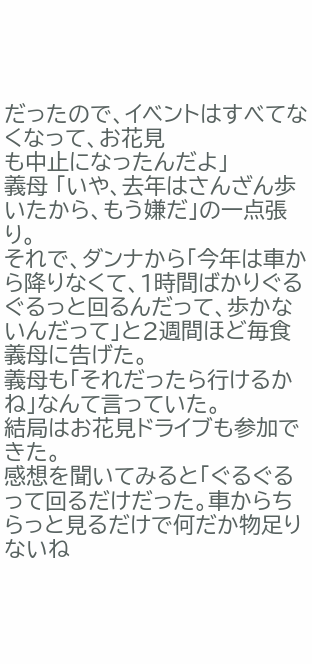だったので、イベントはすべてなくなって、お花見
も中止になったんだよ」
義母 「いや、去年はさんざん歩いたから、もう嫌だ」の一点張り。
それで、ダンナから「今年は車から降りなくて、1時間ばかりぐるぐるっと回るんだって、歩かないんだって」と2週間ほど毎食義母に告げた。
義母も「それだったら行けるかね」なんて言っていた。
結局はお花見ドライブも参加できた。
感想を聞いてみると「ぐるぐるって回るだけだった。車からちらっと見るだけで何だか物足りないね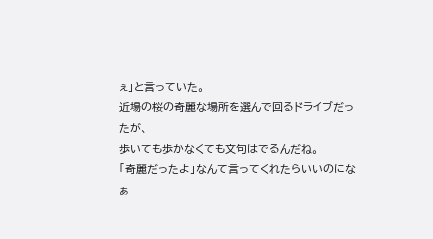ぇ」と言っていた。
近場の桜の奇麗な場所を選んで回るドライブだったが、
歩いても歩かなくても文句はでるんだね。
「奇麗だったよ」なんて言ってくれたらいいのになぁ